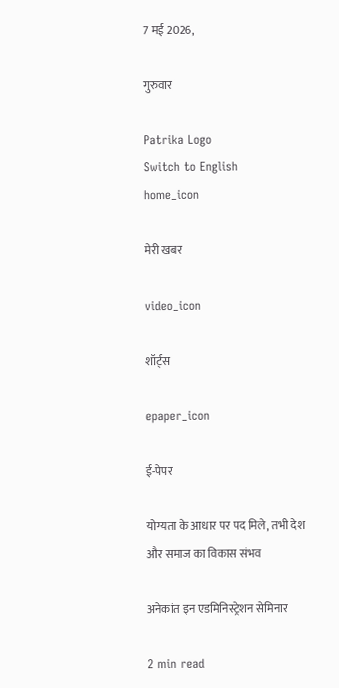7 मई 2026,

गुरुवार

Patrika Logo
Switch to English
home_icon

मेरी खबर

video_icon

शॉर्ट्स

epaper_icon

ई-पेपर

योग्यता के आधार पर पद मिले, तभी देश और समाज का विकास संभव

अनेकांत इन एडमिनिस्ट्रेशन सेमिनार

2 min read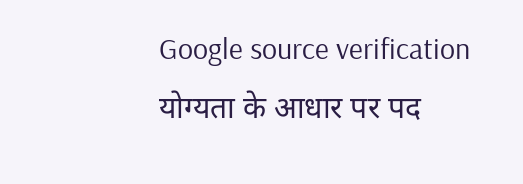Google source verification
योग्यता के आधार पर पद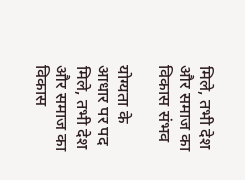मिले, तभी देश और समाज का विकास संभव

योग्यता के आधार पर पद मिले, तभी देश और समाज का विकास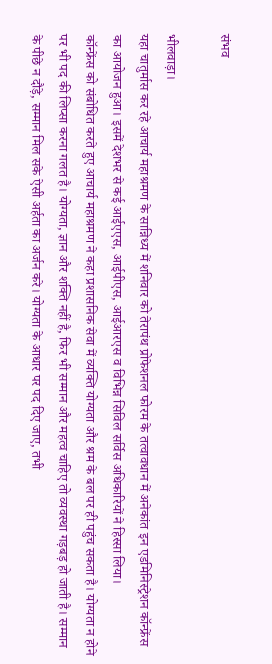संभव

भीलवाड़ा।
यहा चातुर्मास कर रहे आचार्य महाश्रमण के सान्निध्य में शनिवार को तेरापंथ प्रोफेशनल फोरम के तत्वावधान में अनेकांत इन एडमिनिस्ट्रेशन कॉन्फ्रेंस का आयोजन हुआ। इसमें देशभर से कई आईएएस, आईपीएस, आईआरएस व विभिन्न सिविल सर्विस अधिकारियों ने हिस्सा लिया।
कॉन्फ्रेंस को संबोधित करते हुए आचार्य महाश्रमण ने कहा प्रशासनिक सेवा में व्यक्ति योग्यता और श्रम के बल पर ही पहुंच सकता है। योग्यता न होने पर भी पद की लिप्सा करना गलत है। योग्यता, ज्ञान और शक्ति नहीं है, फिर भी सम्मान और महत्व चाहिए तो व्यवस्था गड़बड़ हो जाती है। सम्मान के पीछे न दौड़े, सम्मान मिल सके ऐसी अर्हता का अर्जन करे। योग्यता के आधार पर पद दिए जाए, तभी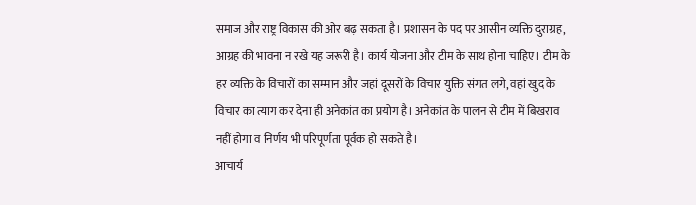समाज और राष्ट्र विकास की ओर बढ़ सकता है। प्रशासन के पद पर आसीन व्यक्ति दुराग्रह, आग्रह की भावना न रखे यह जरूरी है। कार्य योजना और टीम के साथ होना चाहिए। टीम के हर व्यक्ति के विचारों का सम्मान और जहां दूसरों के विचार युक्ति संगत लगे, वहां खुद के विचार का त्याग कर देना ही अनेकांत का प्रयोग है। अनेकांत के पालन से टीम में बिखराव नहीं होगा व निर्णय भी परिपूर्णता पूर्वक हो सकते है।
आचार्य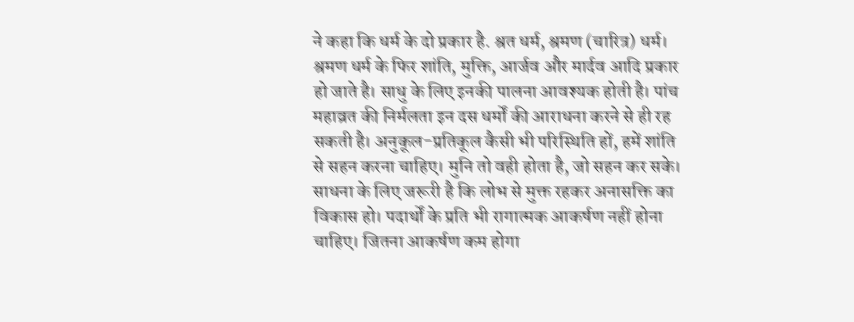ने कहा कि धर्म के दो प्रकार है. श्रत धर्म, श्रमण (चारित्र) धर्म। श्रमण धर्म के फिर शांति, मुक्ति, आर्जव और मार्दव आदि प्रकार हो जाते है। साधु के लिए इनकी पालना आवश्यक होती है। पांच महाव्रत की निर्मलता इन दस धर्मों की आराधना करने से ही रह सकती है। अनुकूल-प्रतिकूल कैसी भी परिस्थिति हों, हमें शांति से सहन करना चाहिए। मुनि तो वही होता है, जो सहन कर सके। साधना के लिए जरूरी है कि लोभ से मुक्त रहकर अनासक्ति का विकास हो। पदार्थों के प्रति भी रागात्मक आकर्षण नहीं होना चाहिए। जितना आकर्षण कम होगा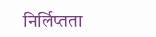निर्लिप्तता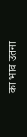का भाव उतना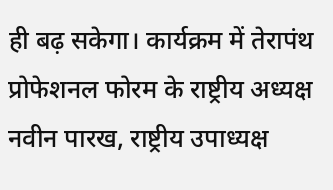ही बढ़ सकेगा। कार्यक्रम में तेरापंथ प्रोफेशनल फोरम के राष्ट्रीय अध्यक्ष नवीन पारख, राष्ट्रीय उपाध्यक्ष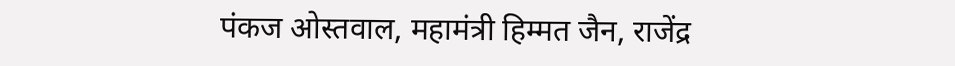पंकज ओस्तवाल, महामंत्री हिम्मत जैन, राजेंद्र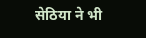सेठिया ने भी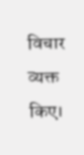विचार व्यक्त किए।